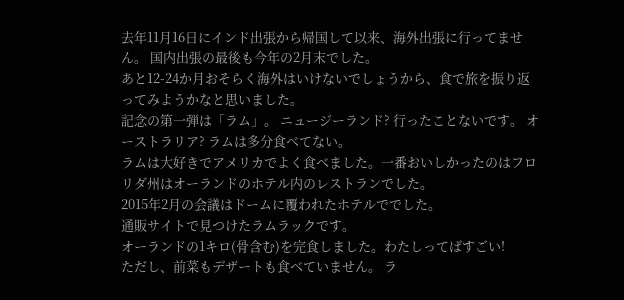去年11月16日にインド出張から帰国して以来、海外出張に行ってません。 国内出張の最後も今年の2月末でした。
あと12-24か月おそらく海外はいけないでしょうから、食で旅を振り返ってみようかなと思いました。
記念の第一弾は「ラム」。 ニュージーランド? 行ったことないです。 オーストラリア? ラムは多分食べてない。
ラムは大好きでアメリカでよく食べました。一番おいしかったのはフロリダ州はオーランドのホテル内のレストランでした。
2015年2月の会議はドームに覆われたホテルででした。
通販サイトで見つけたラムラックです。
オーランドの1キロ(骨含む)を完食しました。わたしってばすごい!
ただし、前菜もデザートも食べていません。 ラ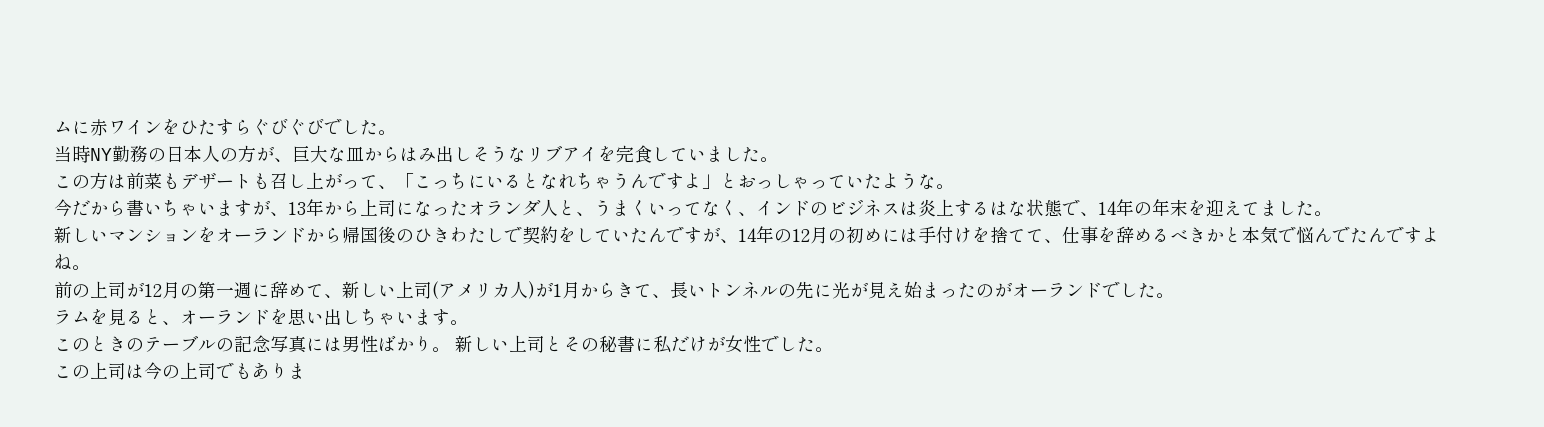ムに赤ワインをひたすらぐびぐびでした。
当時NY勤務の日本人の方が、巨大な皿からはみ出しそうなリブアイを完食していました。
この方は前菜もデザートも召し上がって、「こっちにいるとなれちゃうんですよ」とおっしゃっていたような。
今だから書いちゃいますが、13年から上司になったオランダ人と、うまくいってなく、インドのビジネスは炎上するはな状態で、14年の年末を迎えてました。
新しいマンションをオーランドから帰国後のひきわたしで契約をしていたんですが、14年の12月の初めには手付けを捨てて、仕事を辞めるべきかと本気で悩んでたんですよね。
前の上司が12月の第一週に辞めて、新しい上司(アメリカ人)が1月からきて、長いトンネルの先に光が見え始まったのがオーランドでした。
ラムを見ると、オーランドを思い出しちゃいます。
このときのテーブルの記念写真には男性ばかり。 新しい上司とその秘書に私だけが女性でした。
この上司は今の上司でもありま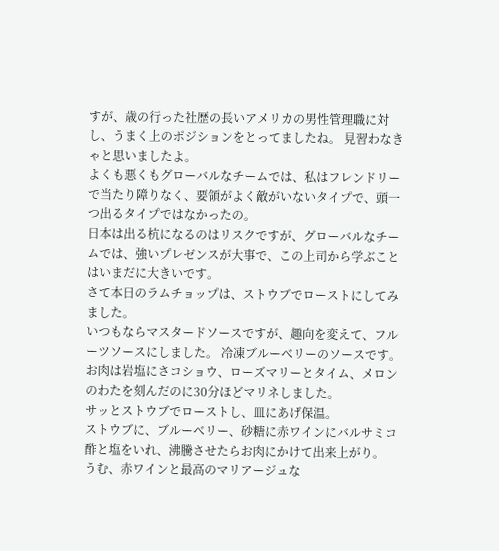すが、歳の行った社歴の長いアメリカの男性管理職に対し、うまく上のポジションをとってましたね。 見習わなきゃと思いましたよ。
よくも悪くもグローバルなチームでは、私はフレンドリーで当たり障りなく、要領がよく敵がいないタイプで、頭一つ出るタイプではなかったの。
日本は出る杭になるのはリスクですが、グローバルなチームでは、強いプレゼンスが大事で、この上司から学ぶことはいまだに大きいです。
さて本日のラムチョップは、ストウブでローストにしてみました。
いつもならマスタードソースですが、趣向を変えて、フルーツソースにしました。 冷凍ブルーベリーのソースです。
お肉は岩塩にさコショウ、ローズマリーとタイム、メロンのわたを刻んだのに30分ほどマリネしました。
サッとストウブでローストし、皿にあげ保温。
ストウブに、ブルーベリー、砂糖に赤ワインにバルサミコ酢と塩をいれ、沸騰させたらお肉にかけて出来上がり。
うむ、赤ワインと最高のマリアージュな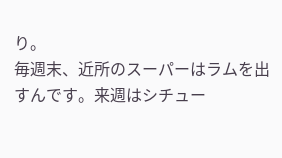り。
毎週末、近所のスーパーはラムを出すんです。来週はシチュー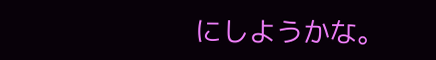にしようかな。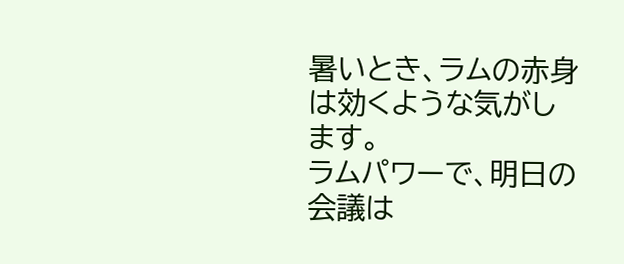暑いとき、ラムの赤身は効くような気がします。
ラムパワーで、明日の会議は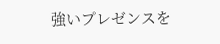強いプレゼンスを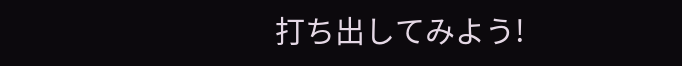打ち出してみよう!